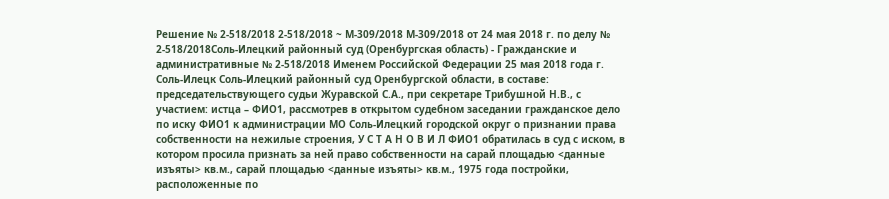Решение № 2-518/2018 2-518/2018 ~ М-309/2018 М-309/2018 от 24 мая 2018 г. по делу № 2-518/2018Соль-Илецкий районный суд (Оренбургская область) - Гражданские и административные № 2-518/2018 Именем Российской Федерации 25 мая 2018 года г. Соль-Илецк Соль-Илецкий районный суд Оренбургской области, в составе: председательствующего судьи Журавской С.А., при секретаре Трибушной Н.В., с участием: истца – ФИО1, рассмотрев в открытом судебном заседании гражданское дело по иску ФИО1 к администрации МО Соль-Илецкий городской округ о признании права собственности на нежилые строения, У С Т А Н О В И Л ФИО1 обратилась в суд с иском, в котором просила признать за ней право собственности на сарай площадью <данные изъяты> кв.м., сарай площадью <данные изъяты> кв.м., 1975 года постройки, расположенные по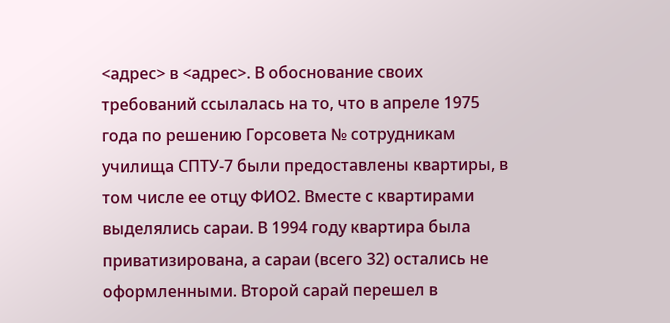<адрес> в <адрес>. В обоснование своих требований ссылалась на то, что в апреле 1975 года по решению Горсовета № сотрудникам училища СПТУ-7 были предоставлены квартиры, в том числе ее отцу ФИО2. Вместе с квартирами выделялись сараи. В 1994 году квартира была приватизирована, а сараи (всего 32) остались не оформленными. Второй сарай перешел в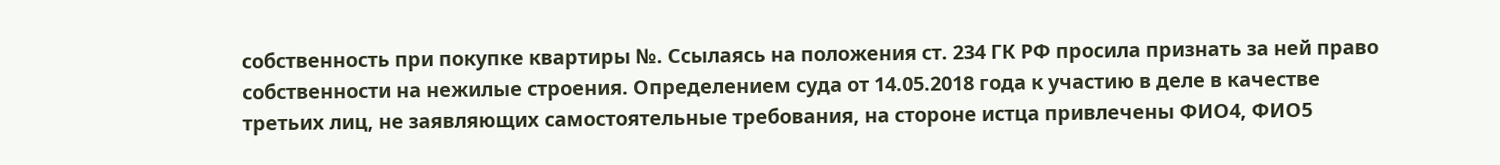собственность при покупке квартиры №. Ссылаясь на положения ст. 234 ГК РФ просила признать за ней право собственности на нежилые строения. Определением суда от 14.05.2018 года к участию в деле в качестве третьих лиц, не заявляющих самостоятельные требования, на стороне истца привлечены ФИО4, ФИО5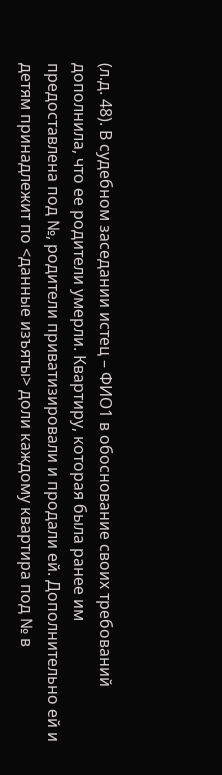(л.д. 48). В судебном заседании истец – ФИО1 в обоснование своих требований дополнила, что ее родители умерли. Квартиру, которая была ранее им предоставлена под №, родители приватизировали и продали ей. Дополнительно ей и детям принадлежит по <данные изъяты> доли каждому квартира под № в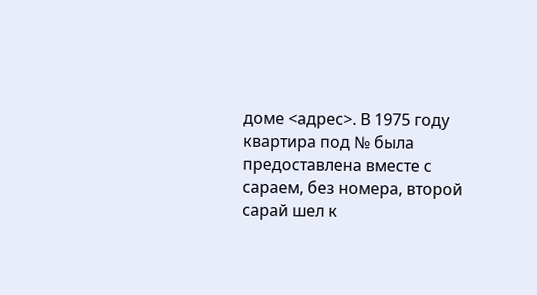доме <адрес>. В 1975 году квартира под № была предоставлена вместе с сараем, без номера, второй сарай шел к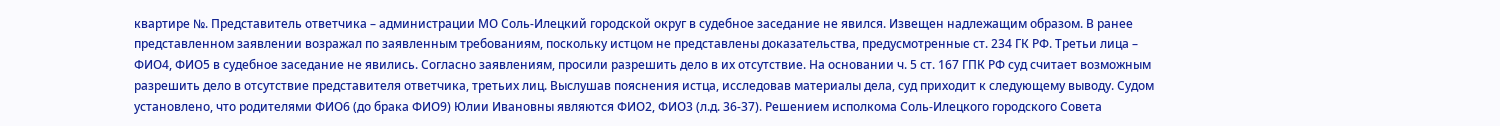квартире №. Представитель ответчика – администрации МО Соль-Илецкий городской округ в судебное заседание не явился. Извещен надлежащим образом. В ранее представленном заявлении возражал по заявленным требованиям, поскольку истцом не представлены доказательства, предусмотренные ст. 234 ГК РФ. Третьи лица – ФИО4, ФИО5 в судебное заседание не явились. Согласно заявлениям, просили разрешить дело в их отсутствие. На основании ч. 5 ст. 167 ГПК РФ суд считает возможным разрешить дело в отсутствие представителя ответчика, третьих лиц. Выслушав пояснения истца, исследовав материалы дела, суд приходит к следующему выводу. Судом установлено, что родителями ФИО6 (до брака ФИО9) Юлии Ивановны являются ФИО2, ФИО3 (л.д. 36-37). Решением исполкома Соль-Илецкого городского Совета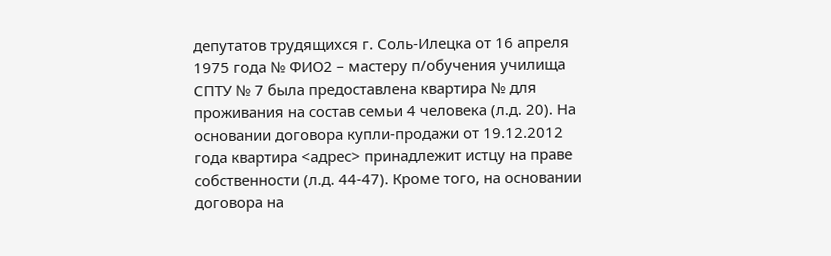депутатов трудящихся г. Соль-Илецка от 16 апреля 1975 года № ФИО2 – мастеру п/обучения училища СПТУ № 7 была предоставлена квартира № для проживания на состав семьи 4 человека (л.д. 20). На основании договора купли-продажи от 19.12.2012 года квартира <адрес> принадлежит истцу на праве собственности (л.д. 44-47). Кроме того, на основании договора на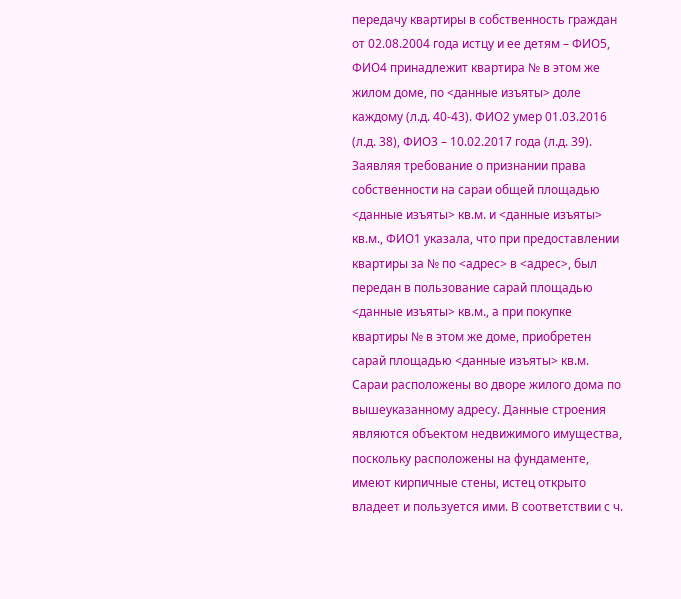передачу квартиры в собственность граждан от 02.08.2004 года истцу и ее детям – ФИО5, ФИО4 принадлежит квартира № в этом же жилом доме, по <данные изъяты> доле каждому (л.д. 40-43). ФИО2 умер 01.03.2016 (л.д. 38), ФИО3 – 10.02.2017 года (л.д. 39). Заявляя требование о признании права собственности на сараи общей площадью <данные изъяты> кв.м. и <данные изъяты> кв.м., ФИО1 указала, что при предоставлении квартиры за № по <адрес> в <адрес>, был передан в пользование сарай площадью <данные изъяты> кв.м., а при покупке квартиры № в этом же доме, приобретен сарай площадью <данные изъяты> кв.м. Сараи расположены во дворе жилого дома по вышеуказанному адресу. Данные строения являются объектом недвижимого имущества, поскольку расположены на фундаменте, имеют кирпичные стены, истец открыто владеет и пользуется ими. В соответствии с ч.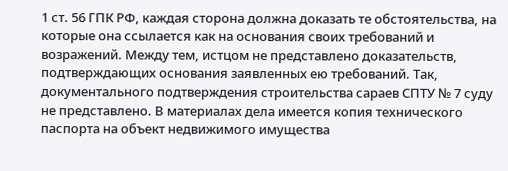1 ст. 56 ГПК РФ, каждая сторона должна доказать те обстоятельства, на которые она ссылается как на основания своих требований и возражений. Между тем, истцом не представлено доказательств, подтверждающих основания заявленных ею требований. Так, документального подтверждения строительства сараев СПТУ № 7 суду не представлено. В материалах дела имеется копия технического паспорта на объект недвижимого имущества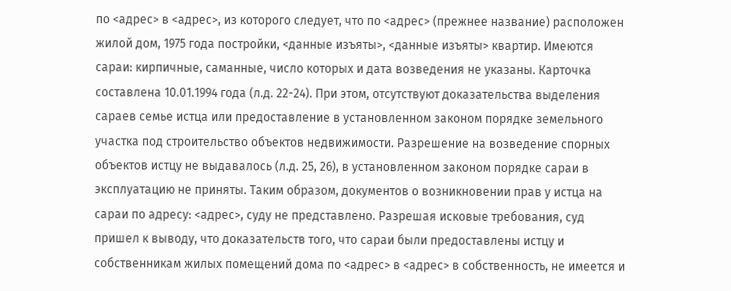по <адрес> в <адрес>, из которого следует, что по <адрес> (прежнее название) расположен жилой дом, 1975 года постройки, <данные изъяты>, <данные изъяты> квартир. Имеются сараи: кирпичные, саманные, число которых и дата возведения не указаны. Карточка составлена 10.01.1994 года (л.д. 22-24). При этом, отсутствуют доказательства выделения сараев семье истца или предоставление в установленном законом порядке земельного участка под строительство объектов недвижимости. Разрешение на возведение спорных объектов истцу не выдавалось (л.д. 25, 26), в установленном законом порядке сараи в эксплуатацию не приняты. Таким образом, документов о возникновении прав у истца на сараи по адресу: <адрес>, суду не представлено. Разрешая исковые требования, суд пришел к выводу, что доказательств того, что сараи были предоставлены истцу и собственникам жилых помещений дома по <адрес> в <адрес> в собственность, не имеется и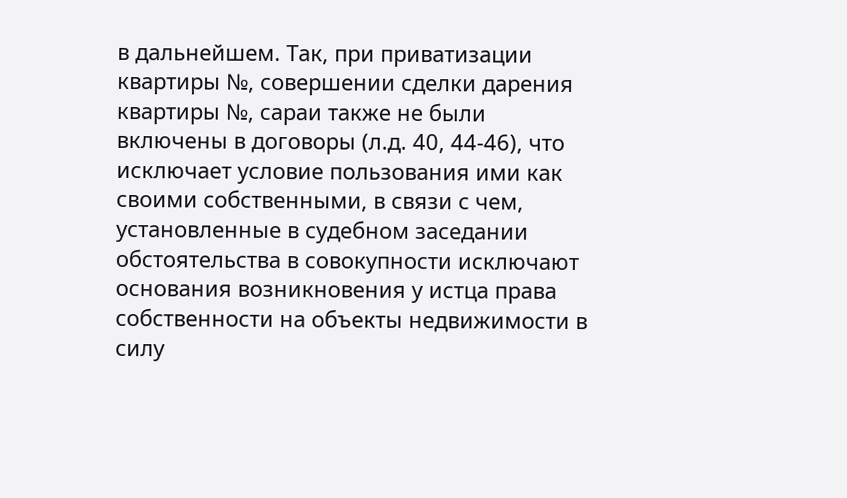в дальнейшем. Так, при приватизации квартиры №, совершении сделки дарения квартиры №, сараи также не были включены в договоры (л.д. 40, 44-46), что исключает условие пользования ими как своими собственными, в связи с чем, установленные в судебном заседании обстоятельства в совокупности исключают основания возникновения у истца права собственности на объекты недвижимости в силу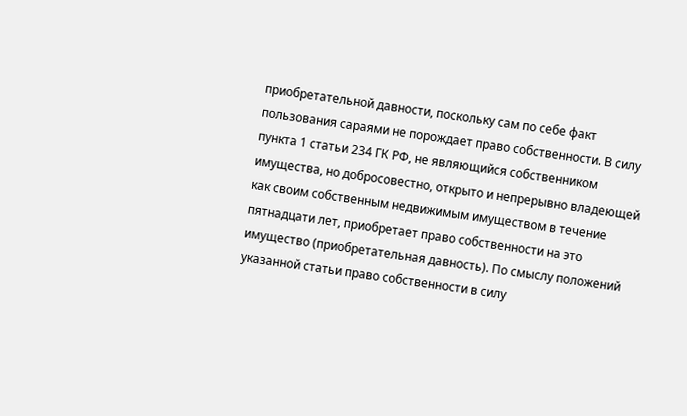приобретательной давности, поскольку сам по себе факт пользования сараями не порождает право собственности. В силу пункта 1 статьи 234 ГК РФ, не являющийся собственником имущества, но добросовестно, открыто и непрерывно владеющей как своим собственным недвижимым имуществом в течение пятнадцати лет, приобретает право собственности на это имущество (приобретательная давность). По смыслу положений указанной статьи право собственности в силу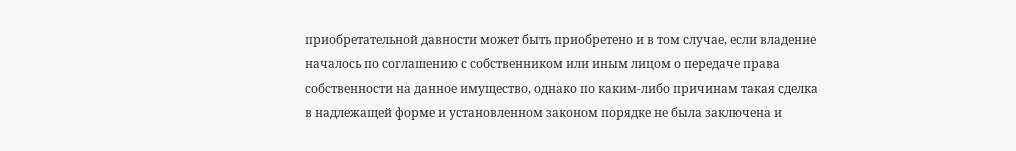приобретательной давности может быть приобретено и в том случае, если владение началось по соглашению с собственником или иным лицом о передаче права собственности на данное имущество, однако по каким-либо причинам такая сделка в надлежащей форме и установленном законом порядке не была заключена и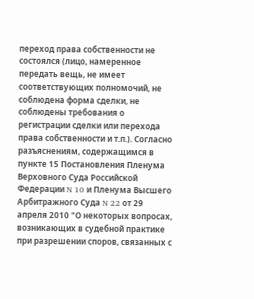переход права собственности не состоялся (лицо, намеренное передать вещь, не имеет соответствующих полномочий, не соблюдена форма сделки, не соблюдены требования о регистрации сделки или перехода права собственности и т.п.). Согласно разъяснениям, содержащимся в пункте 15 Постановления Пленума Верховного Суда Российской Федерации N 10 и Пленума Высшего Арбитражного Суда N 22 от 29 апреля 2010 "О некоторых вопросах, возникающих в судебной практике при разрешении споров, связанных с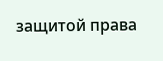защитой права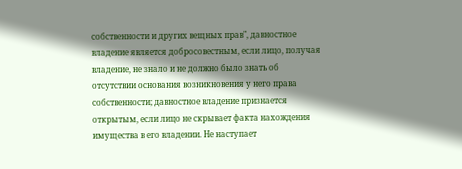собственности и других вещных прав", давностное владение является добросовестным, если лицо, получая владение, не знало и не должно было знать об отсутствии основания возникновения у него права собственности; давностное владение признается открытым, если лицо не скрывает факта нахождения имущества в его владении. Не наступает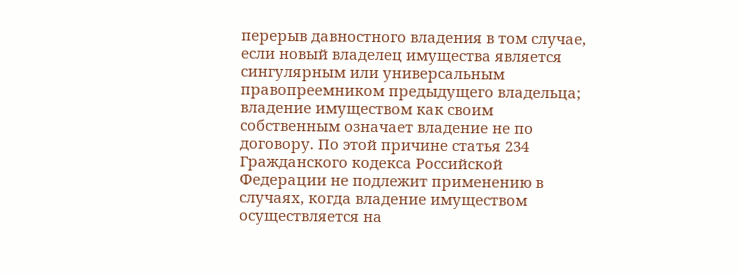перерыв давностного владения в том случае, если новый владелец имущества является сингулярным или универсальным правопреемником предыдущего владельца; владение имуществом как своим собственным означает владение не по договору. По этой причине статья 234 Гражданского кодекса Российской Федерации не подлежит применению в случаях, когда владение имуществом осуществляется на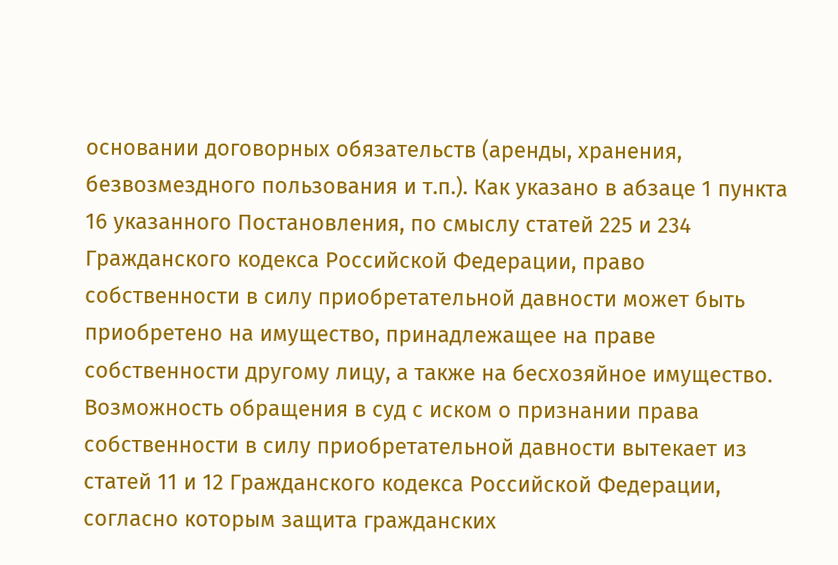основании договорных обязательств (аренды, хранения, безвозмездного пользования и т.п.). Как указано в абзаце 1 пункта 16 указанного Постановления, по смыслу статей 225 и 234 Гражданского кодекса Российской Федерации, право собственности в силу приобретательной давности может быть приобретено на имущество, принадлежащее на праве собственности другому лицу, а также на бесхозяйное имущество. Возможность обращения в суд с иском о признании права собственности в силу приобретательной давности вытекает из статей 11 и 12 Гражданского кодекса Российской Федерации, согласно которым защита гражданских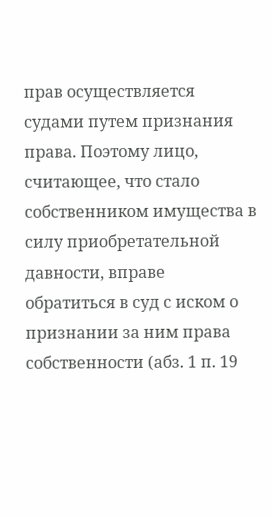прав осуществляется судами путем признания права. Поэтому лицо, считающее, что стало собственником имущества в силу приобретательной давности, вправе обратиться в суд с иском о признании за ним права собственности (абз. 1 п. 19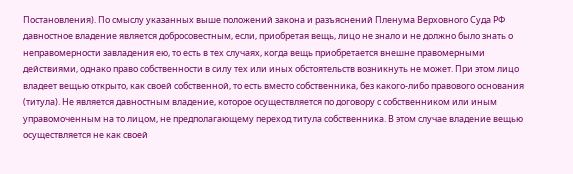Постановления). По смыслу указанных выше положений закона и разъяснений Пленума Верховного Суда РФ давностное владение является добросовестным, если, приобретая вещь, лицо не знало и не должно было знать о неправомерности завладения ею, то есть в тех случаях, когда вещь приобретается внешне правомерными действиями, однако право собственности в силу тех или иных обстоятельств возникнуть не может. При этом лицо владеет вещью открыто, как своей собственной, то есть вместо собственника, без какого-либо правового основания (титула). Не является давностным владение, которое осуществляется по договору с собственником или иным управомоченным на то лицом, не предполагающему переход титула собственника. В этом случае владение вещью осуществляется не как своей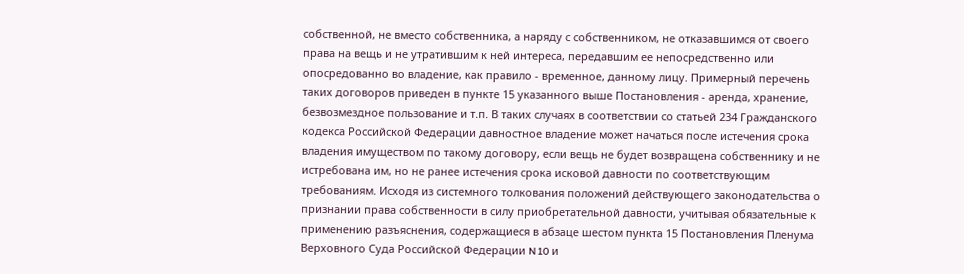собственной, не вместо собственника, а наряду с собственником, не отказавшимся от своего права на вещь и не утратившим к ней интереса, передавшим ее непосредственно или опосредованно во владение, как правило - временное, данному лицу. Примерный перечень таких договоров приведен в пункте 15 указанного выше Постановления - аренда, хранение, безвозмездное пользование и т.п. В таких случаях в соответствии со статьей 234 Гражданского кодекса Российской Федерации давностное владение может начаться после истечения срока владения имуществом по такому договору, если вещь не будет возвращена собственнику и не истребована им, но не ранее истечения срока исковой давности по соответствующим требованиям. Исходя из системного толкования положений действующего законодательства о признании права собственности в силу приобретательной давности, учитывая обязательные к применению разъяснения, содержащиеся в абзаце шестом пункта 15 Постановления Пленума Верховного Суда Российской Федерации N 10 и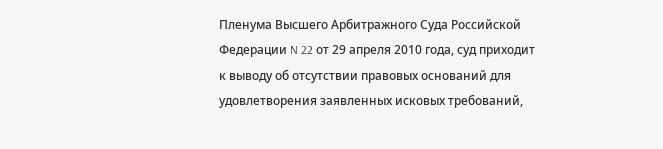Пленума Высшего Арбитражного Суда Российской Федерации N 22 от 29 апреля 2010 года, суд приходит к выводу об отсутствии правовых оснований для удовлетворения заявленных исковых требований,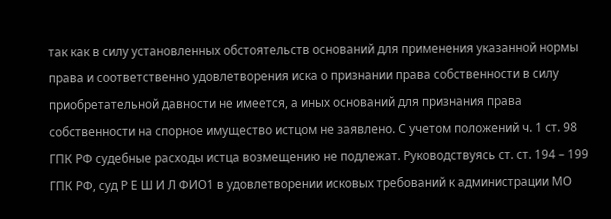так как в силу установленных обстоятельств оснований для применения указанной нормы права и соответственно удовлетворения иска о признании права собственности в силу приобретательной давности не имеется, а иных оснований для признания права собственности на спорное имущество истцом не заявлено. С учетом положений ч. 1 ст. 98 ГПК РФ судебные расходы истца возмещению не подлежат. Руководствуясь ст. ст. 194 – 199 ГПК РФ, суд Р Е Ш И Л ФИО1 в удовлетворении исковых требований к администрации МО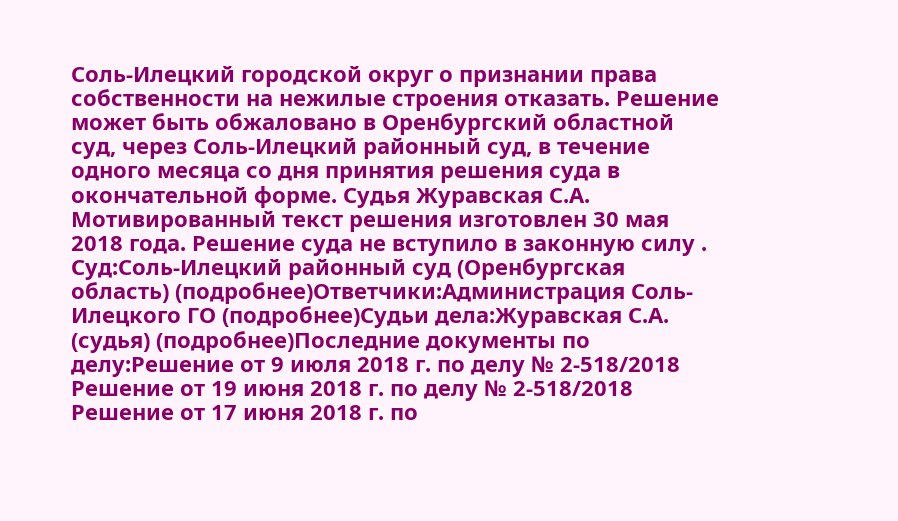Соль-Илецкий городской округ о признании права собственности на нежилые строения отказать. Решение может быть обжаловано в Оренбургский областной суд, через Соль-Илецкий районный суд, в течение одного месяца со дня принятия решения суда в окончательной форме. Судья Журавская С.А. Мотивированный текст решения изготовлен 30 мая 2018 года. Решение суда не вступило в законную силу . Суд:Соль-Илецкий районный суд (Оренбургская область) (подробнее)Ответчики:Администрация Соль-Илецкого ГО (подробнее)Судьи дела:Журавская С.А. (судья) (подробнее)Последние документы по делу:Решение от 9 июля 2018 г. по делу № 2-518/2018 Решение от 19 июня 2018 г. по делу № 2-518/2018 Решение от 17 июня 2018 г. по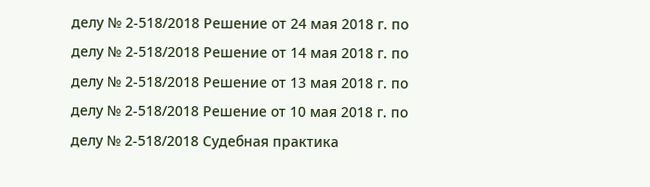делу № 2-518/2018 Решение от 24 мая 2018 г. по делу № 2-518/2018 Решение от 14 мая 2018 г. по делу № 2-518/2018 Решение от 13 мая 2018 г. по делу № 2-518/2018 Решение от 10 мая 2018 г. по делу № 2-518/2018 Судебная практика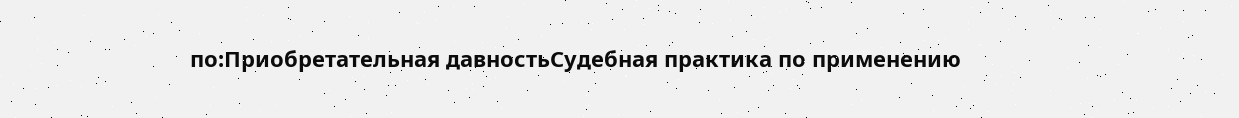по:Приобретательная давностьСудебная практика по применению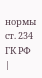нормы ст. 234 ГК РФ |